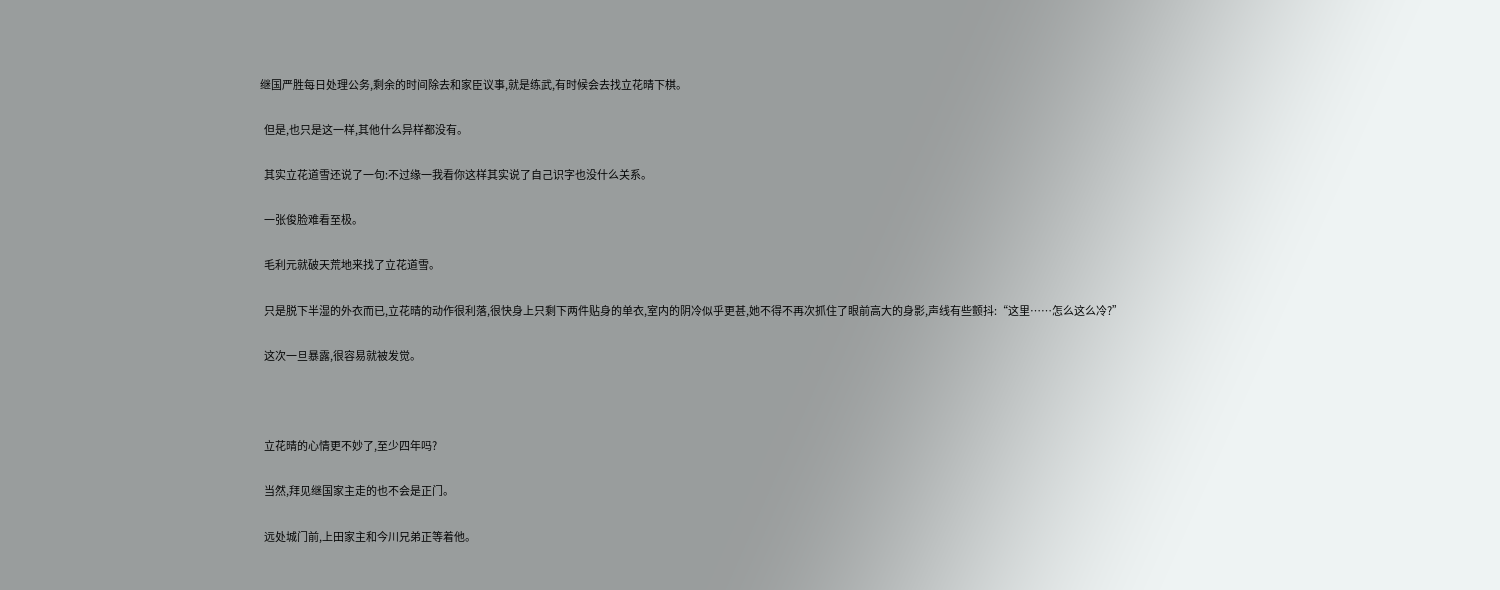继国严胜每日处理公务,剩余的时间除去和家臣议事,就是练武,有时候会去找立花晴下棋。

  但是,也只是这一样,其他什么异样都没有。

  其实立花道雪还说了一句:不过缘一我看你这样其实说了自己识字也没什么关系。

  一张俊脸难看至极。

  毛利元就破天荒地来找了立花道雪。

  只是脱下半湿的外衣而已,立花晴的动作很利落,很快身上只剩下两件贴身的单衣,室内的阴冷似乎更甚,她不得不再次抓住了眼前高大的身影,声线有些颤抖:“这里……怎么这么冷?”

  这次一旦暴露,很容易就被发觉。



  立花晴的心情更不妙了,至少四年吗?

  当然,拜见继国家主走的也不会是正门。

  远处城门前,上田家主和今川兄弟正等着他。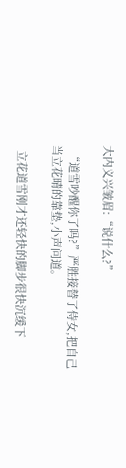大内义兴皱眉:“说什么?”

  “道雪吵醒你了吗?”严胜接替了侍女,把自己当立花晴的靠垫,小声问道。

  立花道雪刚才还轻快的脚步很快沉缓下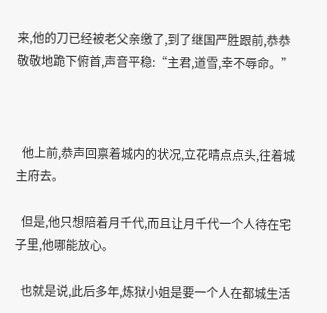来,他的刀已经被老父亲缴了,到了继国严胜跟前,恭恭敬敬地跪下俯首,声音平稳:“主君,道雪,幸不辱命。”



  他上前,恭声回禀着城内的状况,立花晴点点头,往着城主府去。

  但是,他只想陪着月千代,而且让月千代一个人待在宅子里,他哪能放心。

  也就是说,此后多年,炼狱小姐是要一个人在都城生活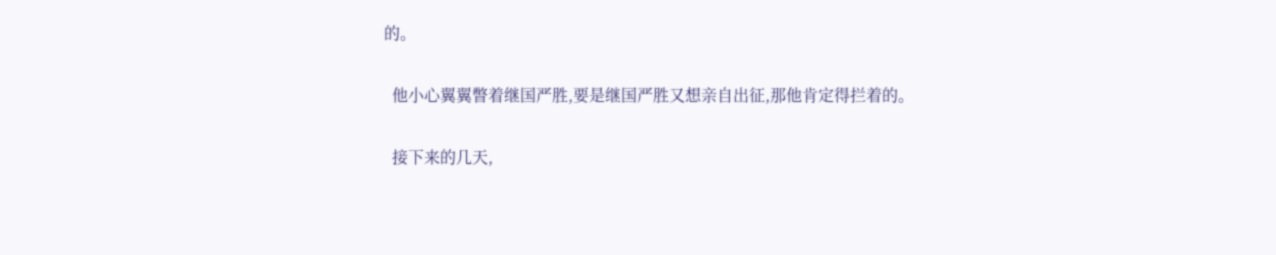的。

  他小心翼翼瞥着继国严胜,要是继国严胜又想亲自出征,那他肯定得拦着的。

  接下来的几天,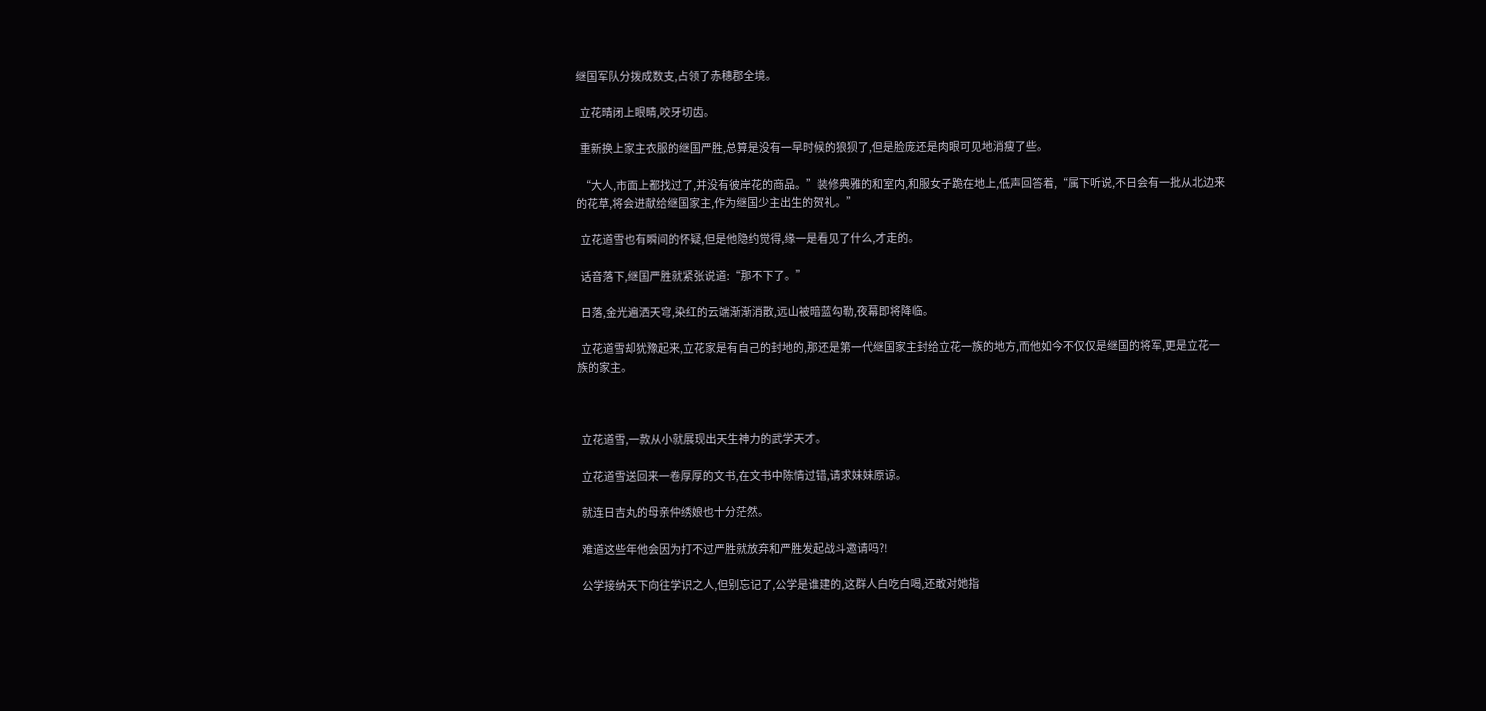继国军队分拨成数支,占领了赤穗郡全境。

  立花晴闭上眼睛,咬牙切齿。

  重新换上家主衣服的继国严胜,总算是没有一早时候的狼狈了,但是脸庞还是肉眼可见地消瘦了些。

  “大人,市面上都找过了,并没有彼岸花的商品。”装修典雅的和室内,和服女子跪在地上,低声回答着,“属下听说,不日会有一批从北边来的花草,将会进献给继国家主,作为继国少主出生的贺礼。”

  立花道雪也有瞬间的怀疑,但是他隐约觉得,缘一是看见了什么,才走的。

  话音落下,继国严胜就紧张说道:“那不下了。”

  日落,金光遍洒天穹,染红的云端渐渐消散,远山被暗蓝勾勒,夜幕即将降临。

  立花道雪却犹豫起来,立花家是有自己的封地的,那还是第一代继国家主封给立花一族的地方,而他如今不仅仅是继国的将军,更是立花一族的家主。



  立花道雪,一款从小就展现出天生神力的武学天才。

  立花道雪送回来一卷厚厚的文书,在文书中陈情过错,请求妹妹原谅。

  就连日吉丸的母亲仲绣娘也十分茫然。

  难道这些年他会因为打不过严胜就放弃和严胜发起战斗邀请吗?!

  公学接纳天下向往学识之人,但别忘记了,公学是谁建的,这群人白吃白喝,还敢对她指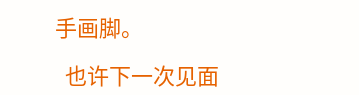手画脚。

  也许下一次见面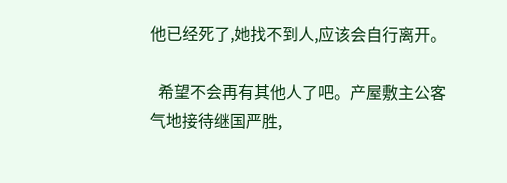他已经死了,她找不到人,应该会自行离开。

  希望不会再有其他人了吧。产屋敷主公客气地接待继国严胜,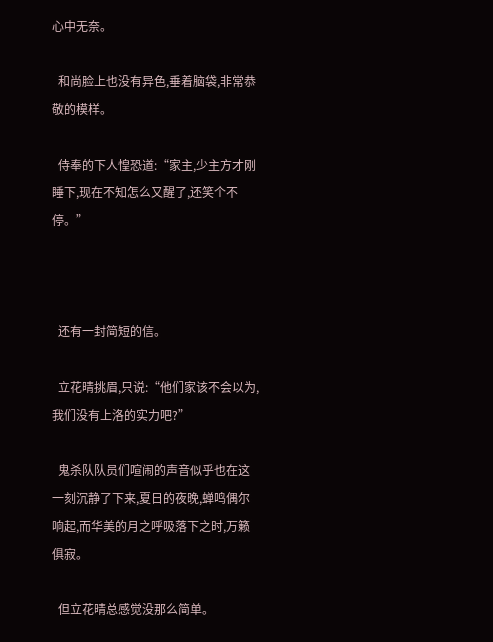心中无奈。

  和尚脸上也没有异色,垂着脑袋,非常恭敬的模样。

  侍奉的下人惶恐道:“家主,少主方才刚睡下,现在不知怎么又醒了,还笑个不停。”



  还有一封简短的信。

  立花晴挑眉,只说:“他们家该不会以为,我们没有上洛的实力吧?”

  鬼杀队队员们喧闹的声音似乎也在这一刻沉静了下来,夏日的夜晚,蝉鸣偶尔响起,而华美的月之呼吸落下之时,万籁俱寂。

  但立花晴总感觉没那么简单。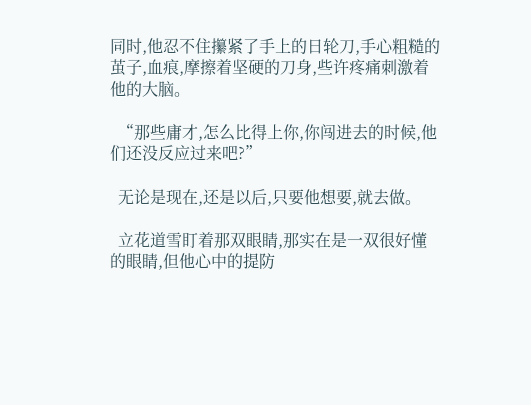同时,他忍不住攥紧了手上的日轮刀,手心粗糙的茧子,血痕,摩擦着坚硬的刀身,些许疼痛刺激着他的大脑。

  “那些庸才,怎么比得上你,你闯进去的时候,他们还没反应过来吧?”

  无论是现在,还是以后,只要他想要,就去做。

  立花道雪盯着那双眼睛,那实在是一双很好懂的眼睛,但他心中的提防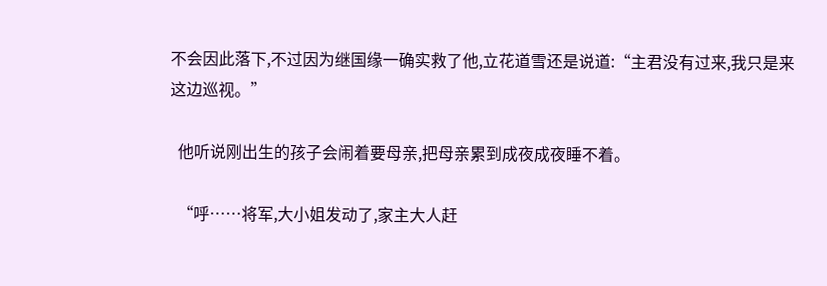不会因此落下,不过因为继国缘一确实救了他,立花道雪还是说道:“主君没有过来,我只是来这边巡视。”

  他听说刚出生的孩子会闹着要母亲,把母亲累到成夜成夜睡不着。

  “呼……将军,大小姐发动了,家主大人赶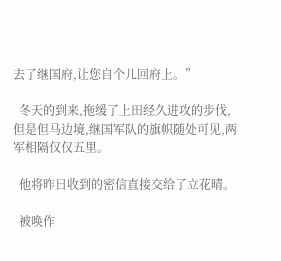去了继国府,让您自个儿回府上。”

  冬天的到来,拖缓了上田经久进攻的步伐,但是但马边境,继国军队的旗帜随处可见,两军相隔仅仅五里。

  他将昨日收到的密信直接交给了立花晴。

  被唤作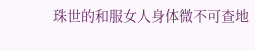珠世的和服女人身体微不可查地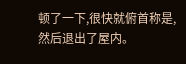顿了一下,很快就俯首称是,然后退出了屋内。